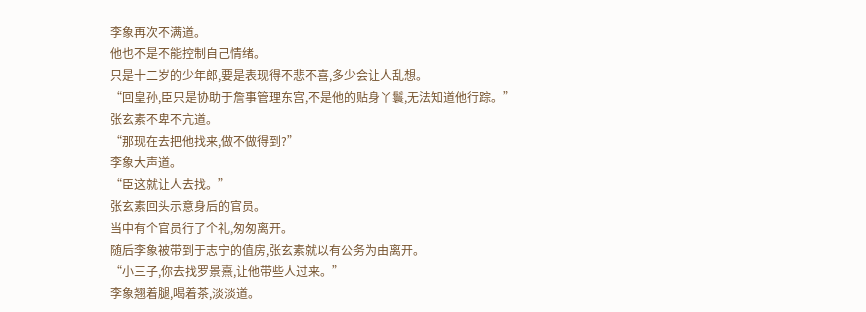李象再次不满道。
他也不是不能控制自己情绪。
只是十二岁的少年郎,要是表现得不悲不喜,多少会让人乱想。
“回皇孙,臣只是协助于詹事管理东宫,不是他的贴身丫鬟,无法知道他行踪。”
张玄素不卑不亢道。
“那现在去把他找来,做不做得到?”
李象大声道。
“臣这就让人去找。”
张玄素回头示意身后的官员。
当中有个官员行了个礼,匆匆离开。
随后李象被带到于志宁的值房,张玄素就以有公务为由离开。
“小三子,你去找罗景熹,让他带些人过来。”
李象翘着腿,喝着茶,淡淡道。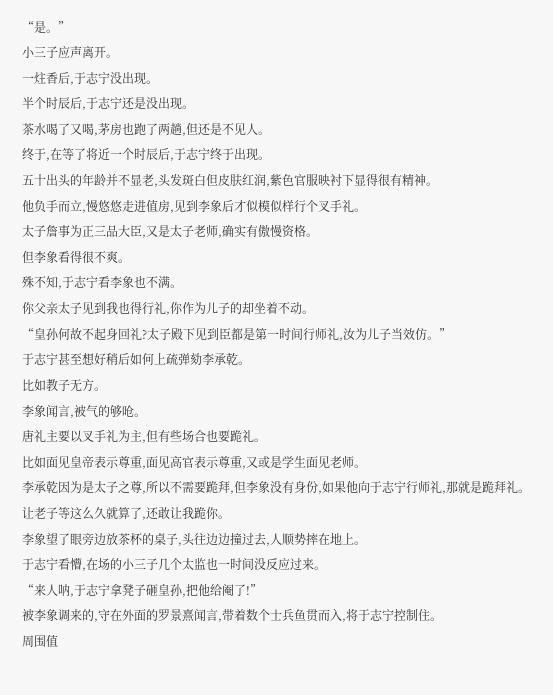“是。”
小三子应声离开。
一炷香后,于志宁没出现。
半个时辰后,于志宁还是没出现。
茶水喝了又喝,茅房也跑了两趟,但还是不见人。
终于,在等了将近一个时辰后,于志宁终于出现。
五十出头的年龄并不显老,头发斑白但皮肤红润,紫色官服映衬下显得很有精神。
他负手而立,慢悠悠走进值房,见到李象后才似模似样行个叉手礼。
太子詹事为正三品大臣,又是太子老师,确实有傲慢资格。
但李象看得很不爽。
殊不知,于志宁看李象也不满。
你父亲太子见到我也得行礼,你作为儿子的却坐着不动。
“皇孙何故不起身回礼?太子殿下见到臣都是第一时间行师礼,汝为儿子当效仿。”
于志宁甚至想好稍后如何上疏弹劾李承乾。
比如教子无方。
李象闻言,被气的够呛。
唐礼主要以叉手礼为主,但有些场合也要跪礼。
比如面见皇帝表示尊重,面见高官表示尊重,又或是学生面见老师。
李承乾因为是太子之尊,所以不需要跪拜,但李象没有身份,如果他向于志宁行师礼,那就是跪拜礼。
让老子等这么久就算了,还敢让我跪你。
李象望了眼旁边放茶杯的桌子,头往边边撞过去,人顺势摔在地上。
于志宁看懵,在场的小三子几个太监也一时间没反应过来。
“来人呐,于志宁拿凳子砸皇孙,把他给阉了!”
被李象调来的,守在外面的罗景熹闻言,带着数个士兵鱼贯而入,将于志宁控制住。
周围值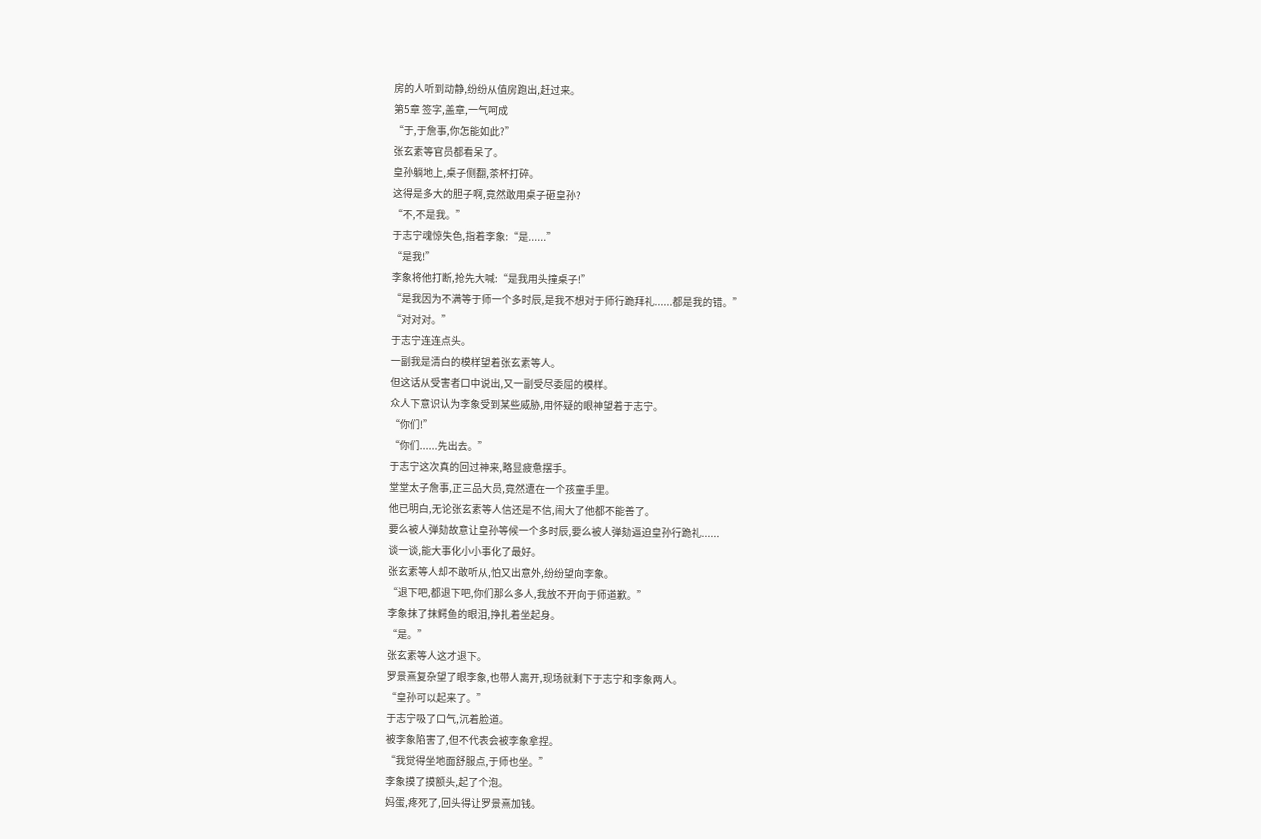房的人听到动静,纷纷从值房跑出,赶过来。
第5章 签字,盖章,一气呵成
“于,于詹事,你怎能如此?”
张玄素等官员都看呆了。
皇孙躺地上,桌子侧翻,茶杯打碎。
这得是多大的胆子啊,竟然敢用桌子砸皇孙?
“不,不是我。”
于志宁魂惊失色,指着李象:“是......”
“是我!”
李象将他打断,抢先大喊:“是我用头撞桌子!”
“是我因为不满等于师一个多时辰,是我不想对于师行跪拜礼......都是我的错。”
“对对对。”
于志宁连连点头。
一副我是清白的模样望着张玄素等人。
但这话从受害者口中说出,又一副受尽委屈的模样。
众人下意识认为李象受到某些威胁,用怀疑的眼神望着于志宁。
“你们!”
“你们......先出去。”
于志宁这次真的回过神来,略显疲惫摆手。
堂堂太子詹事,正三品大员,竟然遭在一个孩童手里。
他已明白,无论张玄素等人信还是不信,闹大了他都不能善了。
要么被人弹劾故意让皇孙等候一个多时辰,要么被人弹劾逼迫皇孙行跪礼......
谈一谈,能大事化小小事化了最好。
张玄素等人却不敢听从,怕又出意外,纷纷望向李象。
“退下吧,都退下吧,你们那么多人,我放不开向于师道歉。”
李象抹了抹鳄鱼的眼泪,挣扎着坐起身。
“是。”
张玄素等人这才退下。
罗景熹复杂望了眼李象,也带人离开,现场就剩下于志宁和李象两人。
“皇孙可以起来了。”
于志宁吸了口气,沉着脸道。
被李象陷害了,但不代表会被李象拿捏。
“我觉得坐地面舒服点,于师也坐。”
李象摸了摸额头,起了个泡。
妈蛋,疼死了,回头得让罗景熹加钱。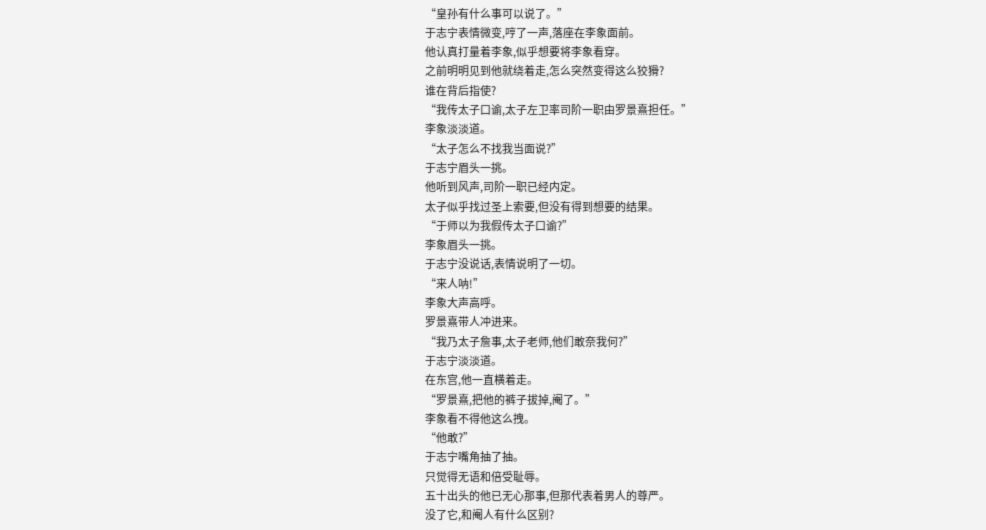“皇孙有什么事可以说了。”
于志宁表情微变,哼了一声,落座在李象面前。
他认真打量着李象,似乎想要将李象看穿。
之前明明见到他就绕着走,怎么突然变得这么狡猾?
谁在背后指使?
“我传太子口谕,太子左卫率司阶一职由罗景熹担任。”
李象淡淡道。
“太子怎么不找我当面说?”
于志宁眉头一挑。
他听到风声,司阶一职已经内定。
太子似乎找过圣上索要,但没有得到想要的结果。
“于师以为我假传太子口谕?”
李象眉头一挑。
于志宁没说话,表情说明了一切。
“来人呐!”
李象大声高呼。
罗景熹带人冲进来。
“我乃太子詹事,太子老师,他们敢奈我何?”
于志宁淡淡道。
在东宫,他一直横着走。
“罗景熹,把他的裤子拔掉,阉了。”
李象看不得他这么拽。
“他敢?”
于志宁嘴角抽了抽。
只觉得无语和倍受耻辱。
五十出头的他已无心那事,但那代表着男人的尊严。
没了它,和阉人有什么区别?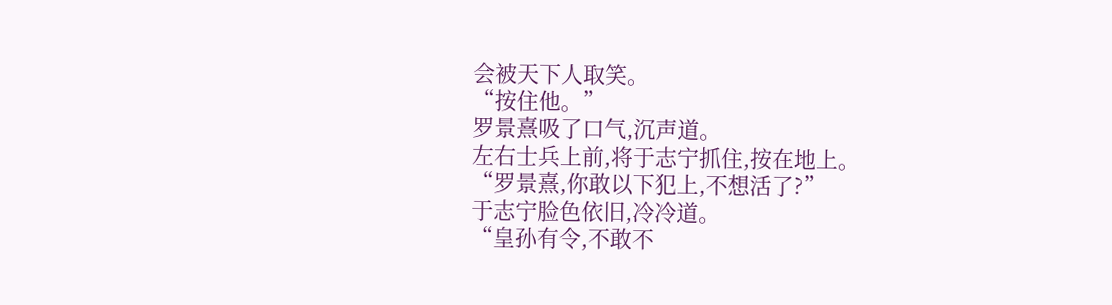会被天下人取笑。
“按住他。”
罗景熹吸了口气,沉声道。
左右士兵上前,将于志宁抓住,按在地上。
“罗景熹,你敢以下犯上,不想活了?”
于志宁脸色依旧,冷冷道。
“皇孙有令,不敢不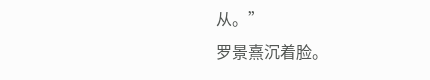从。”
罗景熹沉着脸。